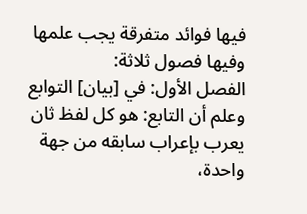فيها فوائد متفرقة يجب علمها وفيها فصول ثلاثة:
الفصل الأول: في [بيان] التوابع
وعلم أن التابع: هو كل لفظ ثان يعرب بإعراب سابقه من جهة واحدة،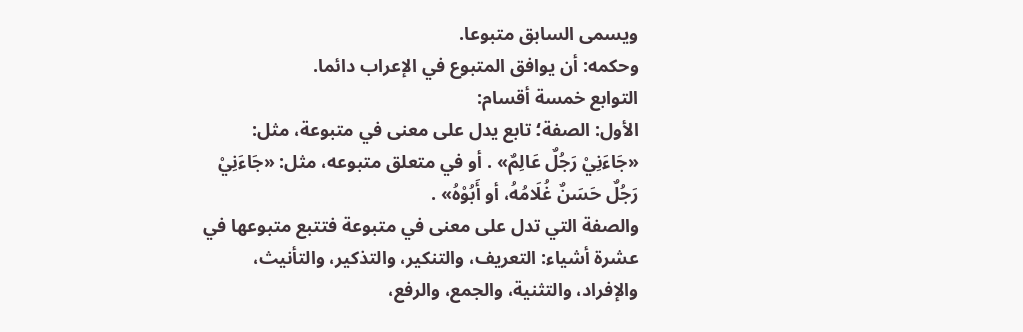ويسمى السابق متبوعا.
وحكمه: أن يوافق المتبوع في الإعراب دائما.
التوابع خمسة أقسام:
الأول: الصفة؛ تابع يدل على معنى في متبوعة، مثل: «جَاءَنِيْ رَجُلٌ عَالِمٌ» . أو في متعلق متبوعه، مثل: «جَاءَنِيْ رَجُلٌ حَسَنٌ غُلَامُهُ، أو أَبُوْهُ» .
والصفة التي تدل على معنى في متبوعة فتتبع متبوعها في عشرة أشياء: التعريف، والتنكير، والتذكير، والتأنيث، والإفراد، والتثنية، والجمع، والرفع،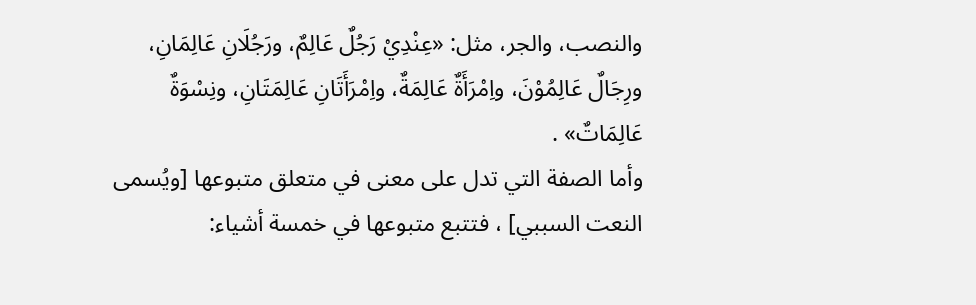والنصب، والجر، مثل: «عِنْدِيْ رَجُلٌ عَالِمٌ، ورَجُلَانِ عَالِمَانِ، ورِجَالٌ عَالِمُوْنَ، واِمْرَأَةٌ عَالِمَةٌ، واِمْرَأَتَانِ عَالِمَتَانِ، ونِسْوَةٌ عَالِمَاتٌ» .
وأما الصفة التي تدل على معنى في متعلق متبوعها [ويُسمى النعت السببي] ، فتتبع متبوعها في خمسة أشياء: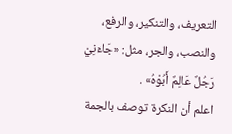التعريف، والتنكير، والرفع، والنصب، والجر، مثل: «جَاءَنِيْ رَجُلٌ عَالِمٌ أَبُوْهُ» .
اعلم أن النكرة توصف بالجمة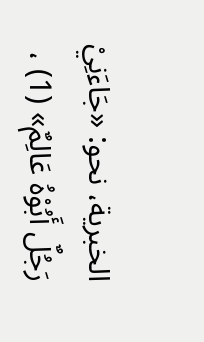الخبرية، نحو: «جَاءَنِيْ رَجُلٌ أَبُوْهُ عَالِمٌ» (1) ،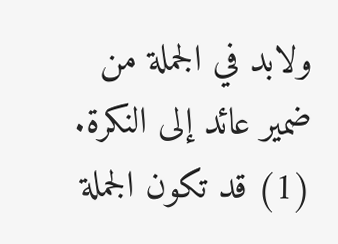ولابد في الجملة من ضمير عائد إلى النكرة.
(1) قد تكون الجملة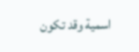اسمية وقد تكون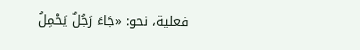فعلية، نحو: «جَاءَ رَجُلٌ يَحْمِلُ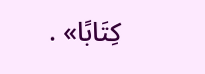كِتَابًا» .